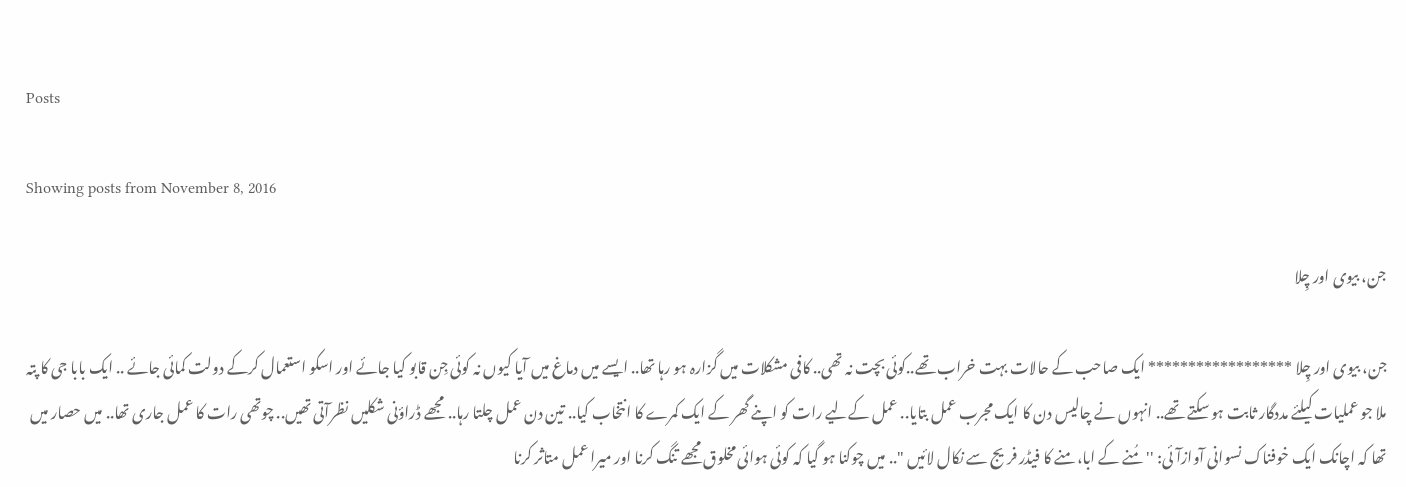Posts

Showing posts from November 8, 2016

جن، بیوی اور چِلا

جن، بیوی اور چِلا ****************** ایک صاحب کے حالات بہت خراب تھے..کوئی بچت نہ تھی.. کافی مشکلات میں گزارہ ہو رہا تھا.. ایسے میں دماغ میں آیا کیوں نہ کوئی جِن قابو کیا جائے اور اسکو استعمال کرکے دولت کمائی جائے .. ایک بابا جی کا پتہ ملا جو عملیات کیلئے مددگار ثابت ہو سکتے تھے.. انہوں نے چالیس دن کا ایک مجرب عمل بتایا.. عمل کےلیے رات کو اپنے گھر کے ایک کمرے کا انتخاب کیا.. تین دن عمل چلتا رہا.. مجھے ڈراؤنی شکلیں نظرآتی تھیں.. چوتھی رات کا عمل جاری تھا.. میں حصار میں تھا کہ اچانک ایک خوفناک نسوانی آوازآئی: ''مُنے کے ابا، منے کا فیڈر فریج سے نکال لائیں ".. میں چوکنا ہو گیا کہ کوئی ہوائی مخلوق مجھے تنگ کرنا اور میرا عمل متاثر کرنا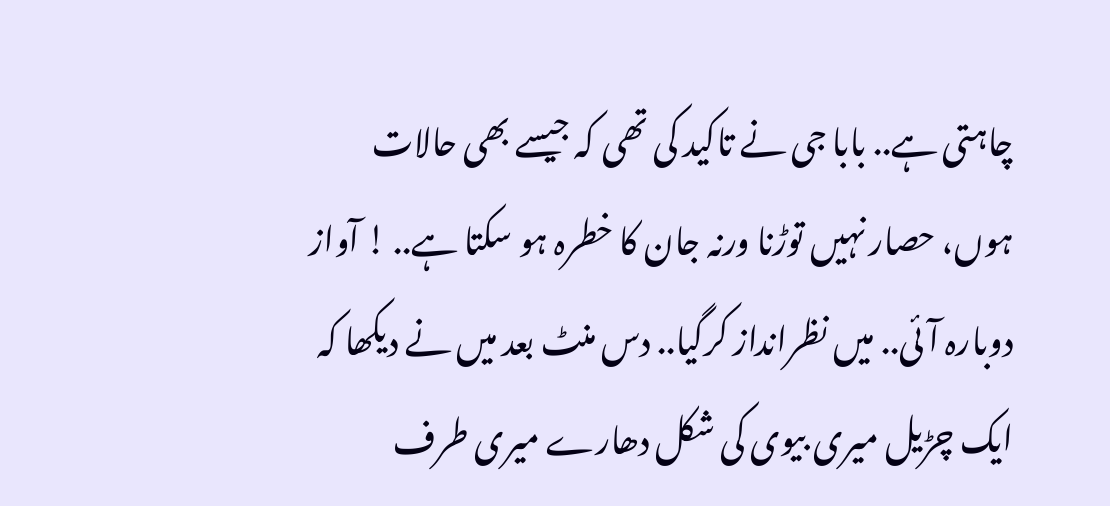چاہتی ہے.. بابا جی نے تاکید کی تھی کہ جیسے بھی حالات ہوں، حصار نہیں توڑنا ورنہ جان کا خطرہ ہو سکتا ہے.. ! آواز دوبارہ آئی.. میں نظرانداز کرگیا.. دس منٹ بعد میں نے دیکھا کہ ایک چڑیل میری بیوی کی شکل دھارے میری طرف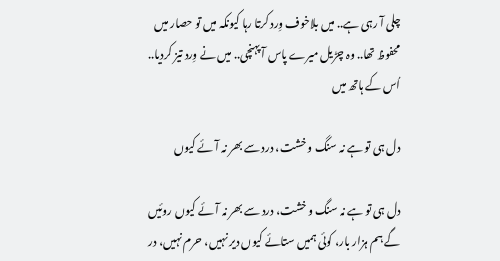چلی آ رہی ہے.. میں بلاخوف وِرد کرتا رہا کیونکہ میں تو حصار میں محفوظ تھا.. وہ چڑیل میرے پاس آ پہنچی.. میں نے وِرد تیز کردیا.. اُس کے ہاتھ میں

دل ہی تو ہے نہ سنگ و خشت، درد سے بھر نہ آئے کیوں

دل ہی تو ہے نہ سنگ و خشت، درد سے بھر نہ آئے کیوں روئیں گے ہم ہزار بار، کوئی ہمیں ستائے کیوں دیر نہیں، حرم نہیں، در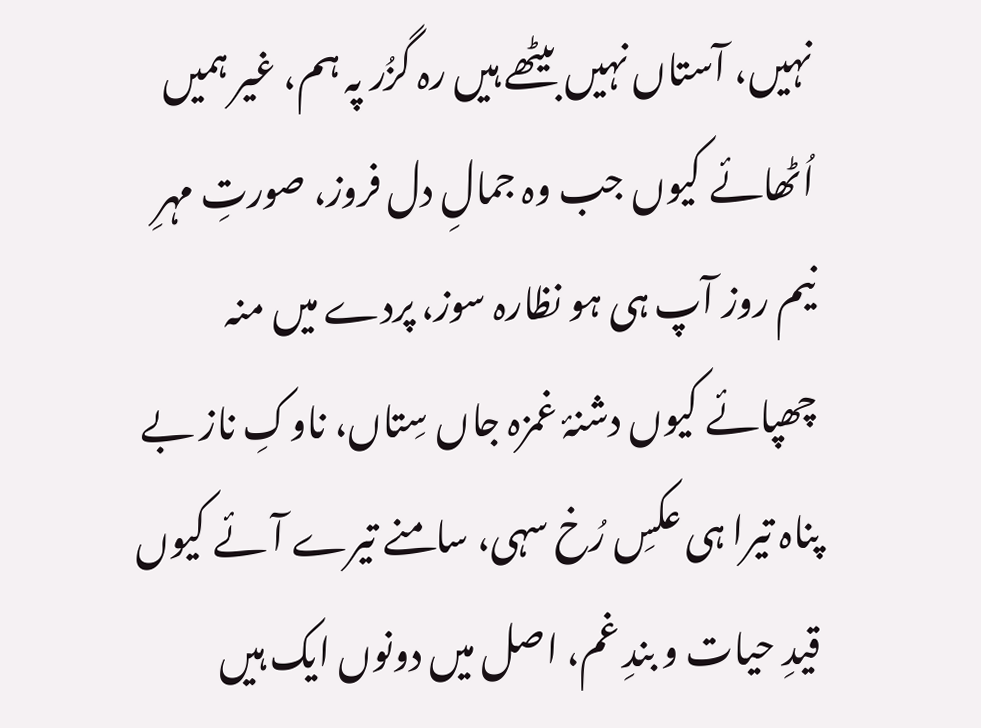نہیں، آستاں نہیں بیٹھے ہیں رہ گزُر پہ ہم، غیر ہمیں اُٹھائے کیوں جب وہ جمالِ دل فروز، صورتِ مہرِ نیم روز آپ ہی ہو نظارہ سوز، پردے میں منہ چھپائے کیوں دشنۂ غمزہ جاں سِتاں، ناوکِ ناز بے پناہ تیرا ہی عکسِ رُخ سہی، سامنے تیرے آئے کیوں قیدِ حیات و بندِ غم، اصل میں دونوں ایک ہیں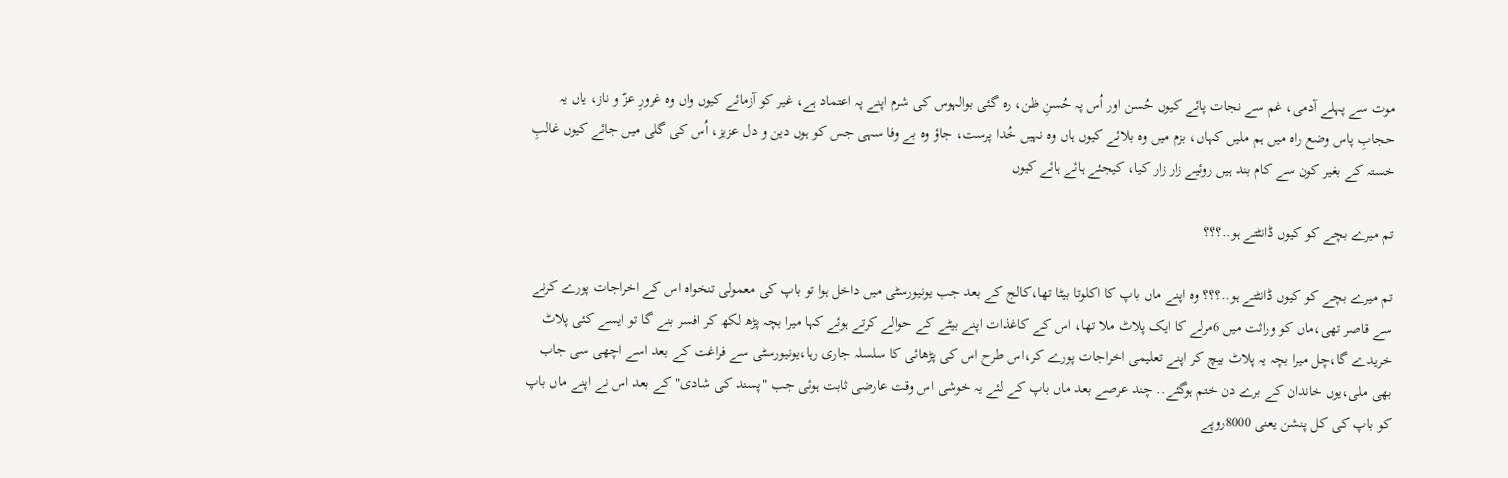موت سے پہلے آدمی، غم سے نجات پائے کیوں حُسن اور اُس پہ حُسنِ ظن، رہ گئی بوالہوس کی شرم اپنے پہ اعتماد ہے، غیر کو آزمائے کیوں واں وہ غرورِ عزّ و ناز، یاں یہ حجابِ پاس وضع راہ میں ہم ملیں کہاں، بزم میں وہ بلائے کیوں ہاں وہ نہیں خُدا پرست، جاؤ وہ بے وفا سہی جس کو ہوں دین و دل عزیز، اُس کی گلی میں جائے کیوں غالبِ خستہ کے بغیر کون سے کام بند ہیں روئیے زار زار کیا، کیجئے ہائے ہائے کیوں

تم میرے بچے کو کیوں ڈانٹتے ہو..؟؟؟

تم میرے بچے کو کیوں ڈانٹتے ہو..؟؟؟ وہ اپنے ماں باپ کا اکلوتا بیٹا تها،کالج کے بعد جب یونیورسٹی میں داخل ہوا تو باپ کی معمولی تنخواہ اس کے اخراجات پورے کرنے سے قاصر تهی،ماں کو وراثت میں 6مرلے کا ایک پلاٹ ملا تھا، اس کے کاغذات اپنے بیٹے کے حوالے کرتے ہوئے کہا میرا بچہ پڑھ لکھ کر افسر بنے گا تو ایسے کئی پلاٹ خریدے گا،چل میرا بچہ یہ پلاٹ بیچ کر اپنے تعلیمی اخراجات پورے کر،اس طرح اس کی پڑھائی کا سلسلہ جاری رہا،یونیورسٹی سے فراغت کے بعد اسے اچھی سی جاب بھی ملی،یوں خاندان کے برے دن ختم ہوگئے.. چند عرصے بعد ماں باپ کے لئے یہ خوشی اس وقت عارضی ثابت ہوئی جب "پسند کی شادی" کے بعد اس نے اپنے ماں باپ کو باپ کی کل پنشن یعنی 8000روپے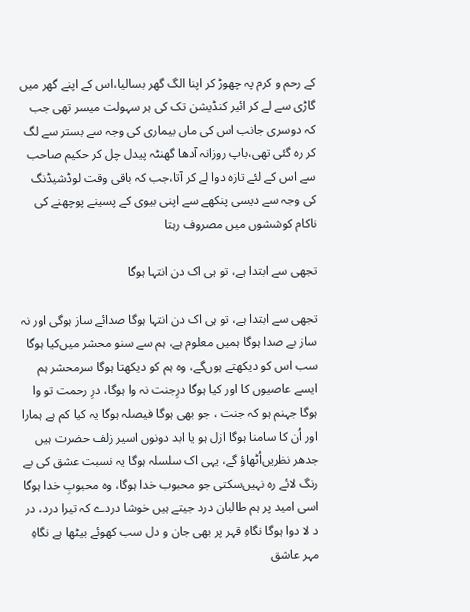کے رحم و کرم پہ چهوڑ کر اپنا الگ گھر بسالیا،اس کے اپنے گھر میں گاڑی سے لے کر ائیر کنڈیشن تک کی ہر سہولت میسر تھی جب کہ دوسری جانب اس کی ماں بیماری کی وجہ سے بستر سے لگ کر رہ گئی تھی،باپ روزانہ آدھا گهنٹہ پیدل چل کر حکیم صاحب سے اس کے لئے تازہ دوا لے کر آتا،جب کہ باقی وقت لوڈشیڈنگ کی وجہ سے دیسی پنکھے سے اپنی بیوی کے پسینے پوچھنے کی ناکام کوششوں میں مصروف رہتا

تجھی سے ابتدا ہے، تو ہی اک دن انتہا ہوگا

تجھی سے ابتدا ہے، تو ہی اک دن انتہا ہوگا صدائے ساز ہوگی اور نہ ساز بے صدا ہوگا ہمیں‌ معلوم ہے، ہم سے سنو محشر میں‌کیا ہوگا سب اس کو دیکھتے ہوں‌گے، وہ ہم کو دیکھتا ہوگا سرمحشر ہم ایسے عاصیوں کا اور کیا ہوگا درِجنت نہ وا ہوگا، درِ رحمت تو وا ہوگا جہنم ہو کہ جنت ، جو بھی ہوگا فیصلہ ہوگا یہ کیا کم ہے ہمارا اور اُن کا سامنا ہوگا ازل ہو یا ابد دونوں اسیر زلف حضرت ہیں جدھر نظریں‌اُٹھاؤ گے، یہی اک سلسلہ ہوگا یہ نسبت عشق کی بے رنگ لائے رہ نہیں‌سکتی جو محبوب خدا ہوگا، وہ محبوبِ خدا ہوگا اسی امید پر ہم طالبان درد جیتے ہیں خوشا دردے کہ تیرا درد، در د لا دوا ہوگا نگاہِ قہر پر بھی جان و دل سب کھوئے بیٹھا ہے نگاہِ مہر عاشق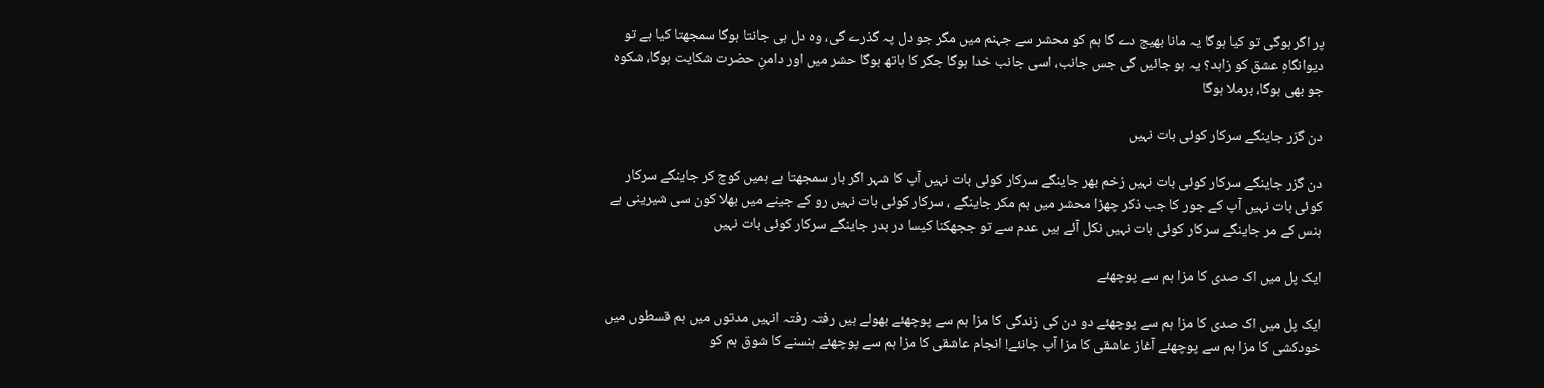پر اگر ہوگی تو کیا ہوگا یہ مانا بھیج دے گا ہم کو محشر سے جہنم میں مگر جو دل پہ گذرے گی، وہ دل ہی جانتا ہوگا سمجھتا کیا ہے تو دیوانگاہِ عشق کو زاہد؟ یہ ہو جائیں گی جس جانب، اسی جانب خدا ہوگا جگر کا ہاتھ ہوگا حشر میں اور دامنِ حضرت شکایت ہوگا، شکوہ جو بھی ہوگا، برملا ہوگا

دن گزر جاینگے سرکار کوئی بات نہیں

دن گزر جاینگے سرکار کوئی بات نہیں زخم بھر جاینگے سرکار کوئی بات نہیں آپ کا شہر اگر بار سمجھتا ہے ہمیں کوچ کر جاینگے سرکار کوئی بات نہیں آپ کے جور کا جب ذکر چھڑا محشر میں ہم مکر جاینگے ، سرکار کوئی بات نہیں رو کے جینے میں بھلا کون سی شیرینی ہے ہنس کے مر جاینگے سرکار کوئی بات نہیں نکل آئے ہیں عدم سے تو ججھکنا کیسا در بدر جاینگے سرکار کوئی بات نہیں

ایک پل میں اک صدی کا مزا ہم سے پوچھئے

ایک پل میں اک صدی کا مزا ہم سے پوچھئے دو دن کی زندگی کا مزا ہم سے پوچھئے بھولے ہیں رفتہ رفتہ انہیں مدتوں میں ہم قسطوں میں خودکشی کا مزا ہم سے پوچھئے آغاز عاشقی کا مزا آپ جانئے! انجام عاشقی کا مزا ہم سے پوچھئے ہنسنے کا شوق ہم کو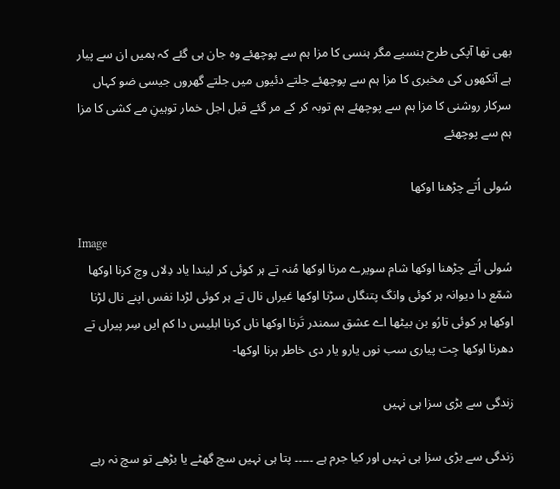بھی تھا آپکی طرح ہنسیے مگر ہنسی کا مزا ہم سے پوچھئے وہ جان ہی گئے کہ ہمیں ان سے پیار ہے آنکھوں کی مخبری کا مزا ہم سے پوچھئے جلتے دئیوں میں جلتے گھروں جیسی ضو کہاں سرکار روشنی کا مزا ہم سے پوچھئے ہم توبہ کر کے مر گئے قبل اجل خمار توہینِ مے کشی کا مزا ہم سے پوچھئے

سُولی اُتے چڑھنا اوکھا

Image
سُولی اُتے چڑھنا اوکھا شام سویرے مرنا اوکھا مُنہ تے ہر کوئی کر لیندا یاد دِلاں وچ کرنا اوکھا شمّع دا دیوانہ ہر کوئی وانگ پتنگاں سڑنا اوکھا غیراں نال تے ہر کوئی لڑدا نفس اپنے نال لڑنا اوکھا ہر کوئی تارُو بن بیٹھا اے عشق سمندر تَرنا اوکھا ناں کرنا ابلیس دا کم ایں سِر پیراں تے دھرنا اوکھا جِت پیاری سب نوں یارو یار دی خاطر ہرنا اوکھا-

زندگی سے بڑی سزا ہی نہیں

زندگی سے بڑی سزا ہی نہیں اور کیا جرم ہے ۔۔۔۔۔ پتا ہی نہیں سچ گھٹے یا بڑھے تو سچ نہ رہے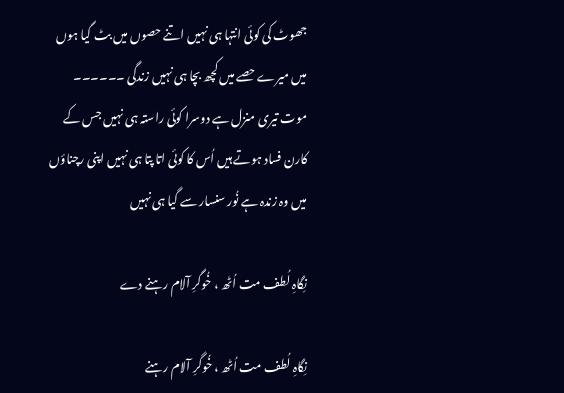جھوٹ کی کوئی انتہا ہی نہیں اتنے حصوں میں بٹ گیا ہوں میں میرے حصے میں کچھ بچا ہی نہیں زندگی ۔۔۔۔۔۔ موت تیری منزل ہے دوسرا کوئی راستہ ہی نہیں جس کے کارن فساد ہوتے ہیں اُس کا کوئی اتا پتا ہی نہیں اپنی رچناؤں میں وہ زندہ ہے نُور سنسار سے گیا ہی نہیں

نِگاہِ لُطف مت اُٹھ ، خُوگرِ آلام رہنے دے

نِگاہِ لُطف مت اُٹھ ، خُوگرِ آلام رہنے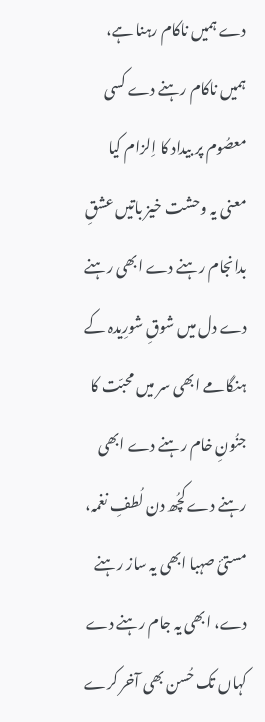دے ہمیں ناکام رہنا ہے، ہمیں ناکام رہنے دے کسی معصُوم پر بیداد کا اِلزام کیا معنی یہ وحشت خیز باتیں عشقِ بدانجام رہنے دے ابھی رہنے دے دل میں شوقِ شورِیدہ کے ہنگامے ابھی سر میں محبّت کا جنُونِ خام رہنے دے ابھی رہنے دے کچُھ دن لُطفِ نغمہ، مستئ صہبا ابھی یہ ساز رہنے دے، ابھی یہ جام رہنے دے کہاں تک حُسن بھی آخر کرے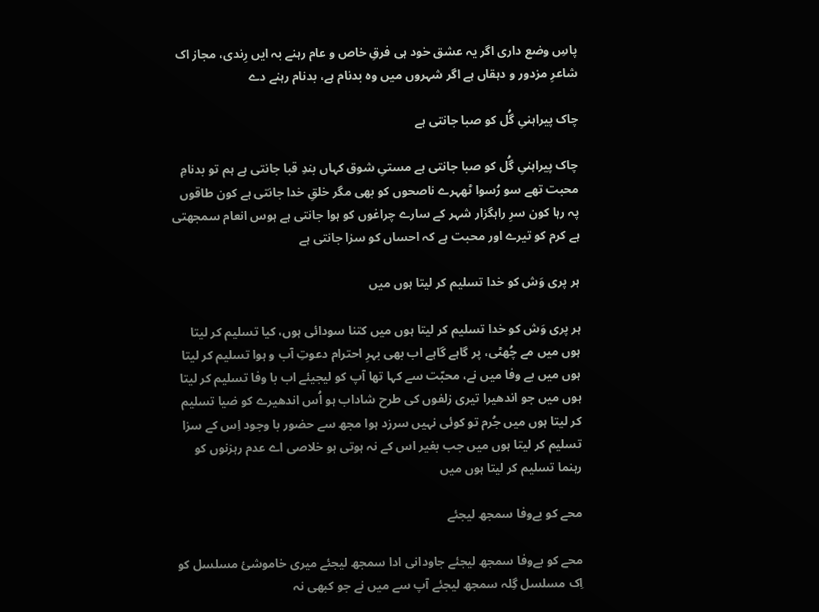پاسِ وضع داری اگر یہ عشق خود ہی فرقِ خاص و عام رہنے بہ ایں رِندی، مجاز اک شاعرِ مزدور و دہقاں ہے اگر شہروں میں وہ بدنام ہے، بدنام رہنے دے

چاک پیراہنیِ گُل کو صبا جانتی ہے

چاک پیراہنیِ گُل کو صبا جانتی ہے مستیِ شوق کہاں بندِ قبا جانتی ہے ہم تو بدنامِ محبت تھے سو رُسوا ٹھہرے ناصحوں کو بھی مگر خلقِ خدا جانتی ہے کون طاقوں پہ رہا کون سرِ راہگزار شہر کے سارے چراغوں کو ہوا جانتی ہے ہوس انعام سمجھتی ہے کرم کو تیرے اور محبت ہے کہ احساں کو سزا جانتی ہے

ہر پری وَش کو خدا تسلیم کر لیتا ہوں میں

ہر پری وَش کو خدا تسلیم کر لیتا ہوں میں کتنا سودائی ہوں، کیا تسلیم کر لیتا ہوں میں مے چُھٹی، پر گاہے گاہے اب بھی بہرِ احترام دعوتِ آب و ہوا تسلیم کر لیتا ہوں میں بے وفا میں نے، محبّت سے کہا تھا آپ کو لیجیئے اب با وفا تسلیم کر لیتا ہوں میں جو اندھیرا تیری زلفوں کی طرح شاداب ہو اُس اندھیرے کو ضیا تسلیم کر لیتا ہوں میں جُرم تو کوئی نہیں سرزد ہوا مجھ سے حضور با وجود اِس کے سزا تسلیم کر لیتا ہوں میں جب بغیر اس کے نہ ہوتی ہو خلاصی اے عدم رہزنوں کو رہنما تسلیم کر لیتا ہوں میں

محے کو بےوفا سمجھ لیجئے

محے کو بےوفا سمجھ لیجئے جاودانی ادا سمجھ لیجئے میری خاموشئ مسلسل کو اِک مسلسل گِلہ سمجھ لیجئے آپ سے میں نے جو کبھی نہ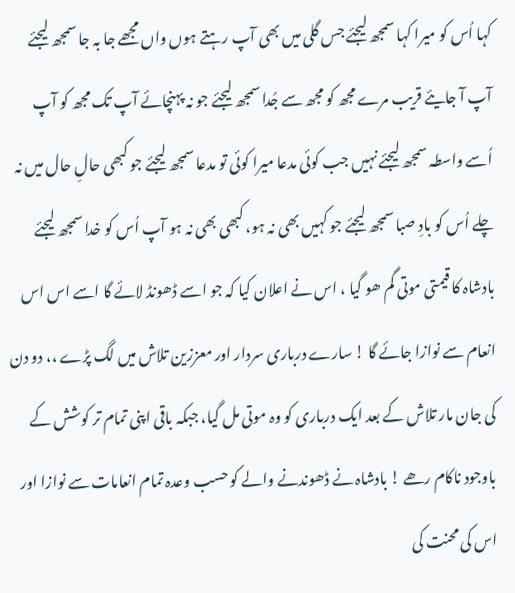کہا اُس کو میرا کہا سمجھ لیجئے جس گلی میں بھی آپ رہتے ہوں واں مجھے جا بہ جا سمجھ لیجئے آپ آ جایئے قریب مرے مجھ کو مجھ سے جُدا سمجھ لیجئے جو نہ پہنچائے آپ تک مجھ کو آپ اُسے واسطہ سمجھ لیجئے نہیں جب کوئی مدعا میرا کوئی تو مدعا سمجھ لیجئے جو کبھی حالِ حال میں نہ چلے اُس کو بادِ صبا سمجھ لیجئے جو کہیں بھی نہ ہو، کبھی بھی نہ ہو آپ اُس کو خدا سمجھ لیجئے
بادشاہ کا قیمتی موتی گم ھو گیا ، اس نے اعلان کیا کہ جو اسے ڈھونڈ لائے گا اسے اس اس انعام سے نوازا جائے گا ! سارے درباری سردار اور معززین تلاش میں لگ پڑے ،، دو دن کی جان مار تلاش کے بعد ایک درباری کو وہ موتی مل گیا، جبکہ باقی اپنی تمام تر کوشش کے باوجود ناکام رھے ! بادشاہ نے ڈھوندنے والے کو حسب وعدہ تمام انعامات سے نوازا اور اس کی محنت کی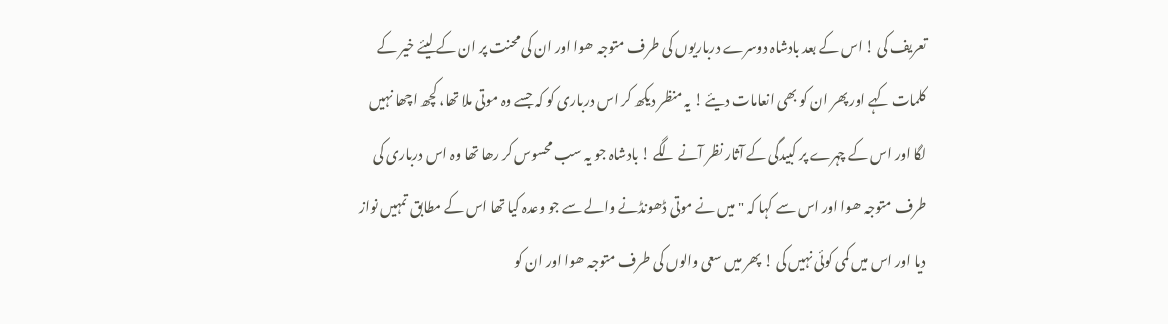تعریف کی ! اس کے بعد بادشاہ دوسرے درباریوں کی طرف متوجہ ھوا اور ان کی محنت پر ان کے لیئے خیر کے کلمات کہے اور پھر ان کو بھی انعامات دیئے ! یہ منظر دیکھ کر اس درباری کو کہ جسے وہ موتی ملا تھا، کچھ اچھا نہیں لگا اور اس کے چہرے پر کبیدگی کے آثار نظر آنے لگے ! بادشاہ جو یہ سب محسوس کر رھا تھا وہ اس درباری کی طرف متوجہ ھوا اور اس سے کہا کہ "میں نے موتی ڈھونڈنے والے سے جو وعدہ کیا تھا اس کے مطابق تمہیں نواز دیا اور اس میں کمی کوئی نہیں کی ! پھر میں سعی والوں کی طرف متوجہ ھوا اور ان کو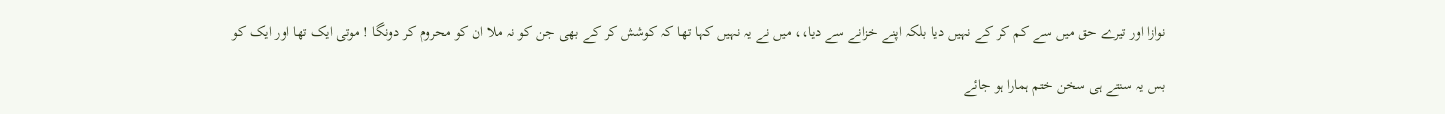نوازا اور تیرے حق میں سے کم کر کے نہیں دیا بلکہ اپنے خزانے سے دیا،، میں نے یہ نہیں کہا تھا کہ کوشش کر کے بھی جن کو نہ ملا ان کو محروم کر دونگا ! موتی ایک تھا اور ایک کو

بس یہ سنتے ہی سخن ختم ہمارا ہو جائے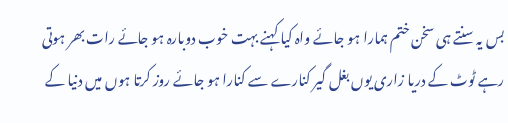بس یہ سنتے ہی سخن ختم ہمارا ہو جائے واہ کیا کہنے بہت خوب دوبارہ ہو جائے رات بھر ہوتی رہے ٹوٹ کے دریا زاری یوں بغل گیر کنارے سے کنارا ہو جائے روز کرتا ہوں میں دنیا کے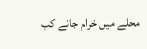محلے میں خرام جانے کب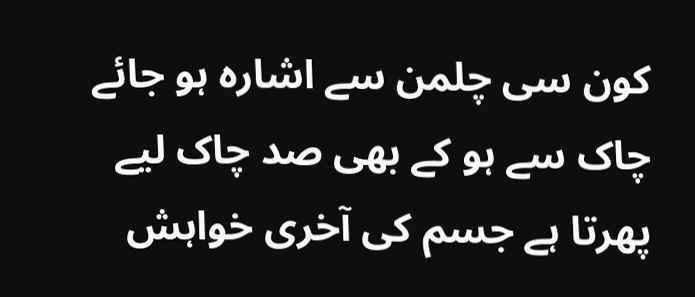کون سی چلمن سے اشارہ ہو جائے چاک سے ہو کے بھی صد چاک لیے پھرتا ہے جسم کی آخری خواہش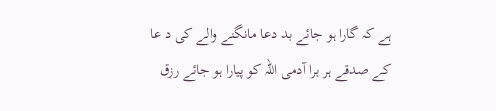ہے کہ گارا ہو جائے بد دعا مانگنے والے کی د عا کے صدقے ہر برا آدمی اللہ کو پیارا ہو جائے رزق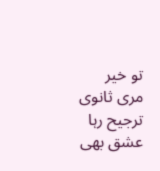تو خیر مری ثانوی ترجیح رہا عشق بھی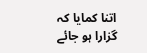اتنا کمایا کہ گزارا ہو جائے